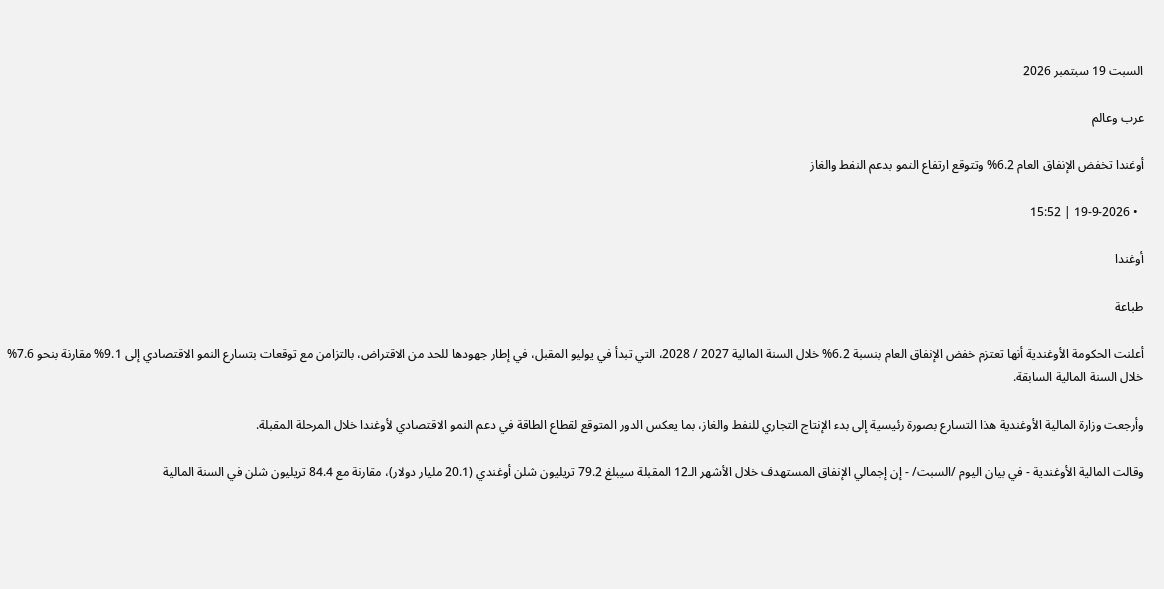السبت 19 سبتمبر 2026

عرب وعالم

أوغندا تخفض الإنفاق العام 6.2% وتتوقع ارتفاع النمو بدعم النفط والغاز

  • 19-9-2026 | 15:52

أوغندا

طباعة

أعلنت الحكومة الأوغندية أنها تعتزم خفض الإنفاق العام بنسبة 6.2% خلال السنة المالية 2027 / 2028، التي تبدأ في يوليو المقبل، في إطار جهودها للحد من الاقتراض، بالتزامن مع توقعات بتسارع النمو الاقتصادي إلى 9.1% مقارنة بنحو 7.6% خلال السنة المالية السابقة.

وأرجعت وزارة المالية الأوغندية هذا التسارع بصورة رئيسية إلى بدء الإنتاج التجاري للنفط والغاز، بما يعكس الدور المتوقع لقطاع الطاقة في دعم النمو الاقتصادي لأوغندا خلال المرحلة المقبلة.

وقالت المالية الأوغندية - في بيان اليوم /السبت/ - إن إجمالي الإنفاق المستهدف خلال الأشهر الـ12 المقبلة سيبلغ 79.2 تريليون شلن أوغندي (20.1 مليار دولار)، مقارنة مع 84.4 تريليون شلن في السنة المالية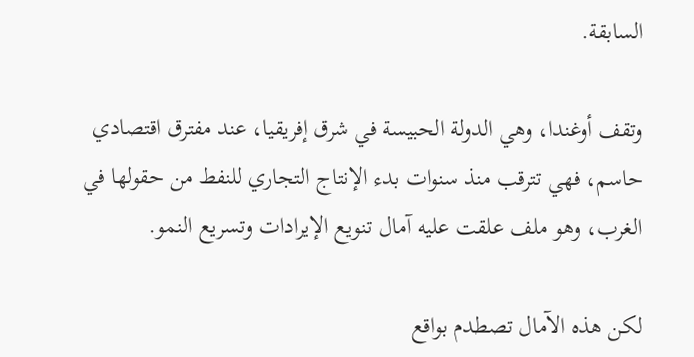السابقة.

وتقف أوغندا، وهي الدولة الحبيسة في شرق إفريقيا، عند مفترق اقتصادي حاسم، فهي تترقب منذ سنوات بدء الإنتاج التجاري للنفط من حقولها في الغرب، وهو ملف علقت عليه آمال تنويع الإيرادات وتسريع النمو.

لكن هذه الآمال تصطدم بواقع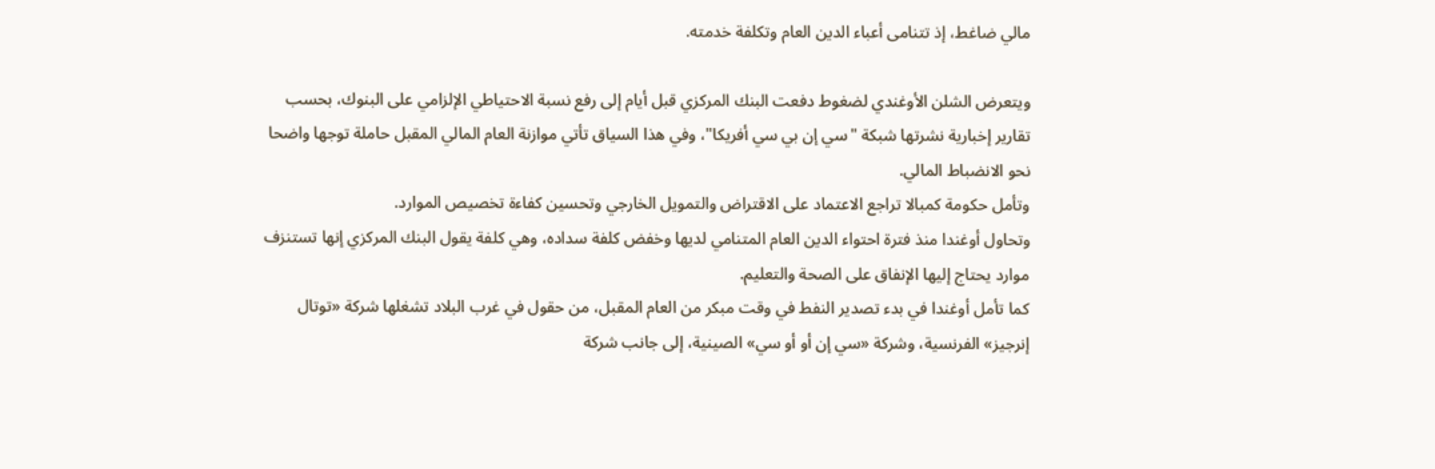مالي ضاغط، إذ تتنامى أعباء الدين العام وتكلفة خدمته.

ويتعرض الشلن الأوغندي لضغوط دفعت البنك المركزي قبل أيام إلى رفع نسبة الاحتياطي الإلزامي على البنوك، بحسب تقارير إخبارية نشرتها شبكة "سي إن بي سي أفريكا"، وفي هذا السياق تأتي موازنة العام المالي المقبل حاملة توجها واضحا نحو الانضباط المالي.
وتأمل حكومة كمبالا تراجع الاعتماد على الاقتراض والتمويل الخارجي وتحسين كفاءة تخصيص الموارد.
وتحاول أوغندا منذ فترة احتواء الدين العام المتنامي لديها وخفض كلفة سداده، وهي كلفة يقول البنك المركزي إنها تستنزف موارد يحتاج إليها الإنفاق على الصحة والتعليم.
كما تأمل أوغندا في بدء تصدير النفط في وقت مبكر من العام المقبل، من حقول في غرب البلاد تشغلها شركة «توتال إنرجيز» الفرنسية، وشركة «سي إن أو أو سي» الصينية، إلى جانب شركة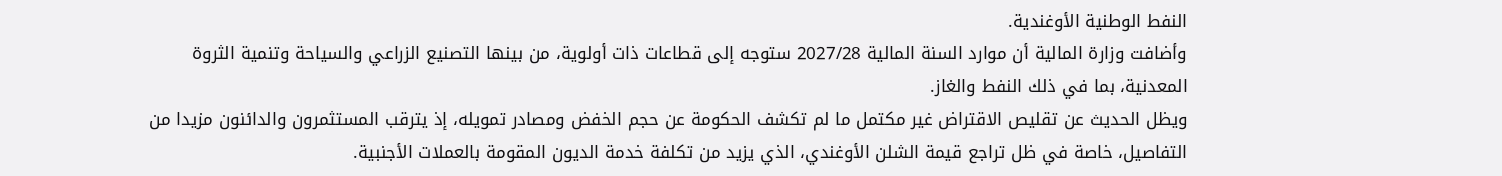النفط الوطنية الأوغندية.
وأضافت وزارة المالية أن موارد السنة المالية 2027/28 ستوجه إلى قطاعات ذات أولوية، من بينها التصنيع الزراعي والسياحة وتنمية الثروة المعدنية، بما في ذلك النفط والغاز.
ويظل الحديث عن تقليص الاقتراض غير مكتمل ما لم تكشف الحكومة عن حجم الخفض ومصادر تمويله، إذ يترقب المستثمرون والدائنون مزيدا من التفاصيل، خاصة في ظل تراجع قيمة الشلن الأوغندي، الذي يزيد من تكلفة خدمة الديون المقومة بالعملات الأجنبية.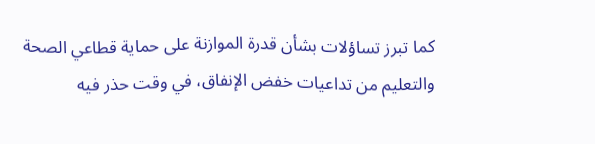كما تبرز تساؤلات بشأن قدرة الموازنة على حماية قطاعي الصحة والتعليم من تداعيات خفض الإنفاق، في وقت حذر فيه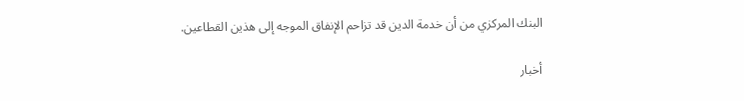البنك المركزي من أن خدمة الدين قد تزاحم الإنفاق الموجه إلى هذين القطاعين.

أخبار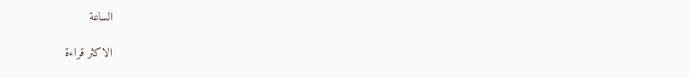الساعة

الاكثر قراءة